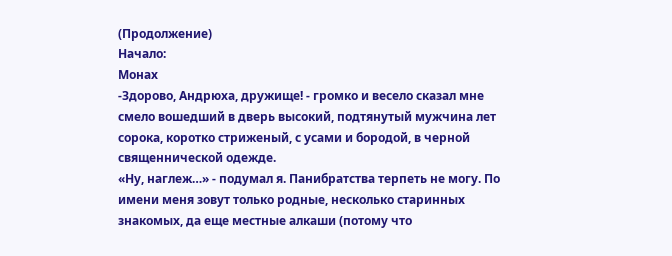(Продолжение)
Начало:
Монах
-Здорово, Андрюха, дружище! - громко и весело сказал мне смело вошедший в дверь высокий, подтянутый мужчина лет сорока, коротко стриженый, с усами и бородой, в черной священнической одежде.
«Ну, наглеж…» - подумал я. Панибратства терпеть не могу. По имени меня зовут только родные, несколько старинных знакомых, да еще местные алкаши (потому что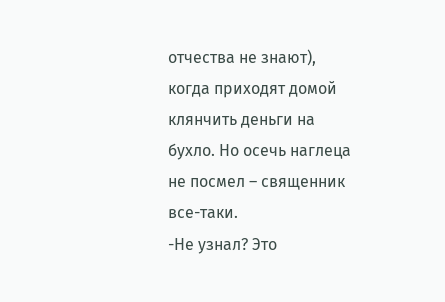отчества не знают), когда приходят домой клянчить деньги на бухло. Но осечь наглеца не посмел – священник все-таки.
-Не узнал? Это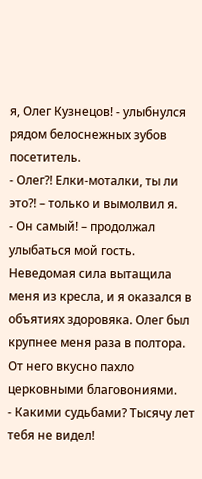я, Олег Кузнецов! - улыбнулся рядом белоснежных зубов посетитель.
- Олег?! Елки-моталки, ты ли это?! – только и вымолвил я.
- Он самый! – продолжал улыбаться мой гость.
Неведомая сила вытащила меня из кресла, и я оказался в объятиях здоровяка. Олег был крупнее меня раза в полтора. От него вкусно пахло церковными благовониями.
- Какими судьбами? Тысячу лет тебя не видел!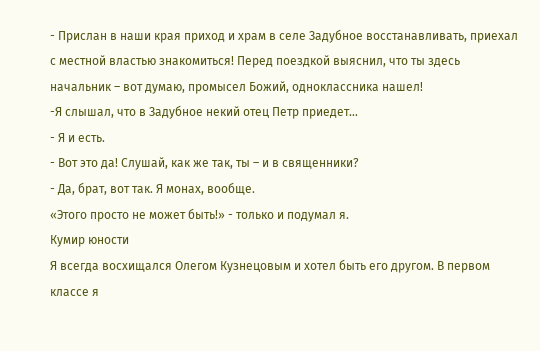- Прислан в наши края приход и храм в селе Задубное восстанавливать, приехал с местной властью знакомиться! Перед поездкой выяснил, что ты здесь начальник – вот думаю, промысел Божий, одноклассника нашел!
-Я слышал, что в Задубное некий отец Петр приедет…
- Я и есть.
- Вот это да! Слушай, как же так, ты – и в священники?
- Да, брат, вот так. Я монах, вообще.
«Этого просто не может быть!» - только и подумал я.
Кумир юности
Я всегда восхищался Олегом Кузнецовым и хотел быть его другом. В первом классе я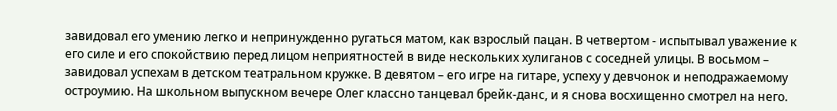завидовал его умению легко и непринужденно ругаться матом, как взрослый пацан. В четвертом - испытывал уважение к его силе и его спокойствию перед лицом неприятностей в виде нескольких хулиганов с соседней улицы. В восьмом – завидовал успехам в детском театральном кружке. В девятом – его игре на гитаре, успеху у девчонок и неподражаемому остроумию. На школьном выпускном вечере Олег классно танцевал брейк-данс, и я снова восхищенно смотрел на него.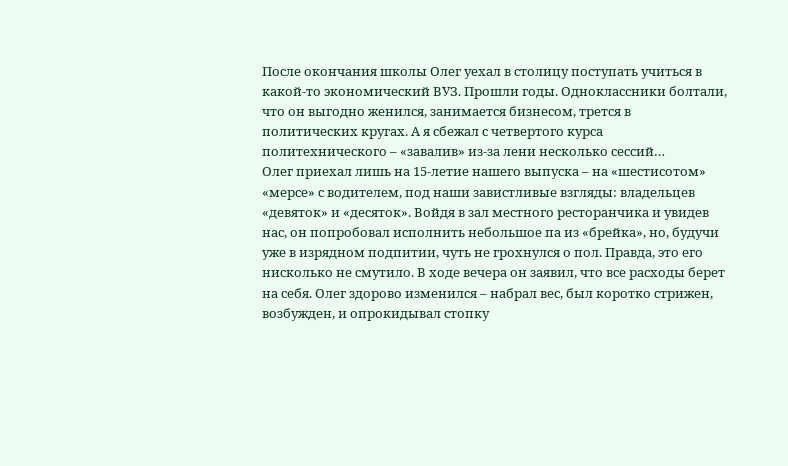После окончания школы Олег уехал в столицу поступать учиться в какой-то экономический ВУЗ. Прошли годы. Одноклассники болтали, что он выгодно женился, занимается бизнесом, трется в политических кругах. А я сбежал с четвертого курса политехнического – «завалив» из-за лени несколько сессий…
Олег приехал лишь на 15-летие нашего выпуска – на «шестисотом» «мерсе» с водителем, под наши завистливые взгляды: владельцев «девяток» и «десяток». Войдя в зал местного ресторанчика и увидев нас, он попробовал исполнить небольшое па из «брейка», но, будучи уже в изрядном подпитии, чуть не грохнулся о пол. Правда, это его нисколько не смутило. В ходе вечера он заявил, что все расходы берет на себя. Олег здорово изменился – набрал вес, был коротко стрижен, возбужден, и опрокидывал стопку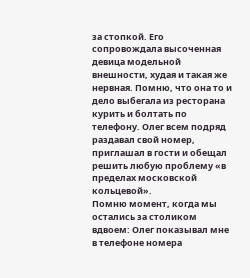за стопкой. Его сопровождала высоченная девица модельной внешности, худая и такая же нервная. Помню, что она то и дело выбегала из ресторана курить и болтать по телефону. Олег всем подряд раздавал свой номер, приглашал в гости и обещал решить любую проблему «в пределах московской кольцевой».
Помню момент, когда мы остались за столиком вдвоем: Олег показывал мне в телефоне номера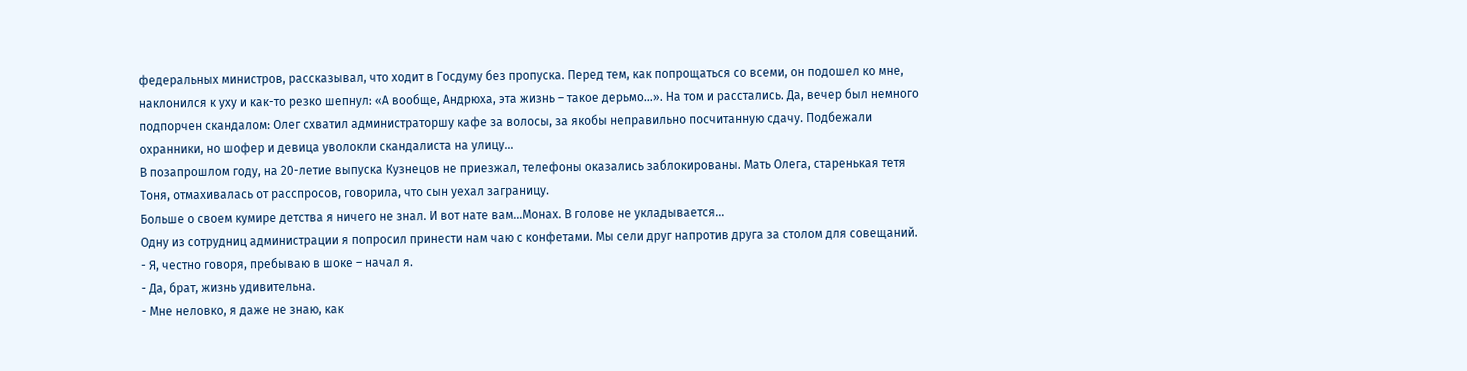федеральных министров, рассказывал, что ходит в Госдуму без пропуска. Перед тем, как попрощаться со всеми, он подошел ко мне, наклонился к уху и как-то резко шепнул: «А вообще, Андрюха, эта жизнь – такое дерьмо…». На том и расстались. Да, вечер был немного подпорчен скандалом: Олег схватил администраторшу кафе за волосы, за якобы неправильно посчитанную сдачу. Подбежали охранники, но шофер и девица уволокли скандалиста на улицу…
В позапрошлом году, на 20-летие выпуска Кузнецов не приезжал, телефоны оказались заблокированы. Мать Олега, старенькая тетя Тоня, отмахивалась от расспросов, говорила, что сын уехал заграницу.
Больше о своем кумире детства я ничего не знал. И вот нате вам…Монах. В голове не укладывается…
Одну из сотрудниц администрации я попросил принести нам чаю с конфетами. Мы сели друг напротив друга за столом для совещаний.
- Я, честно говоря, пребываю в шоке – начал я.
- Да, брат, жизнь удивительна.
- Мне неловко, я даже не знаю, как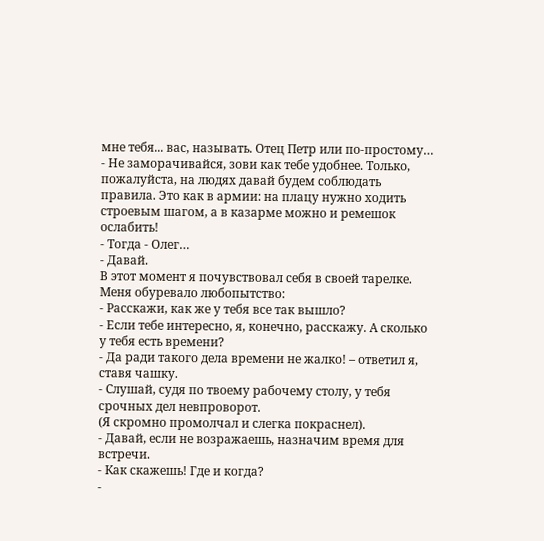мне тебя... вас, называть. Отец Петр или по-простому…
- Не заморачивайся, зови как тебе удобнее. Только, пожалуйста, на людях давай будем соблюдать правила. Это как в армии: на плацу нужно ходить строевым шагом, а в казарме можно и ремешок ослабить!
- Тогда - Олег…
- Давай.
В этот момент я почувствовал себя в своей тарелке. Меня обуревало любопытство:
- Расскажи, как же у тебя все так вышло?
- Если тебе интересно, я, конечно, расскажу. А сколько у тебя есть времени?
- Да ради такого дела времени не жалко! – ответил я, ставя чашку.
- Слушай, судя по твоему рабочему столу, у тебя срочных дел невпроворот.
(Я скромно промолчал и слегка покраснел).
- Давай, если не возражаешь, назначим время для встречи.
- Как скажешь! Где и когда?
-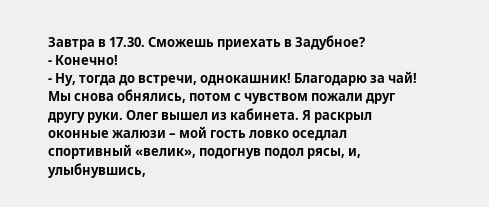Завтра в 17.30. Сможешь приехать в Задубное?
- Конечно!
- Ну, тогда до встречи, однокашник! Благодарю за чай!
Мы снова обнялись, потом с чувством пожали друг другу руки. Олег вышел из кабинета. Я раскрыл оконные жалюзи – мой гость ловко оседлал спортивный «велик», подогнув подол рясы, и, улыбнувшись,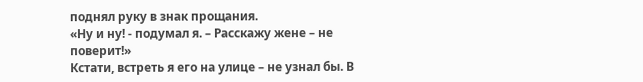поднял руку в знак прощания.
«Ну и ну! - подумал я. – Расскажу жене – не поверит!»
Кстати, встреть я его на улице – не узнал бы. В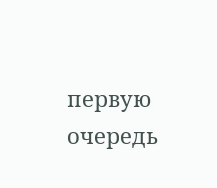первую очередь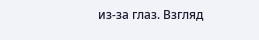из-за глаз. Взгляд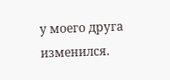у моего друга изменился.